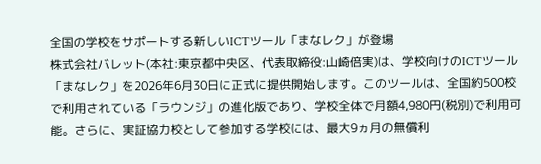全国の学校をサポートする新しいICTツール「まなレク」が登場
株式会社バレット(本社:東京都中央区、代表取締役:山崎倍実)は、学校向けのICTツール「まなレク」を2026年6月30日に正式に提供開始します。このツールは、全国約500校で利用されている「ラウンジ」の進化版であり、学校全体で月額4,980円(税別)で利用可能。さらに、実証協力校として参加する学校には、最大9ヵ月の無償利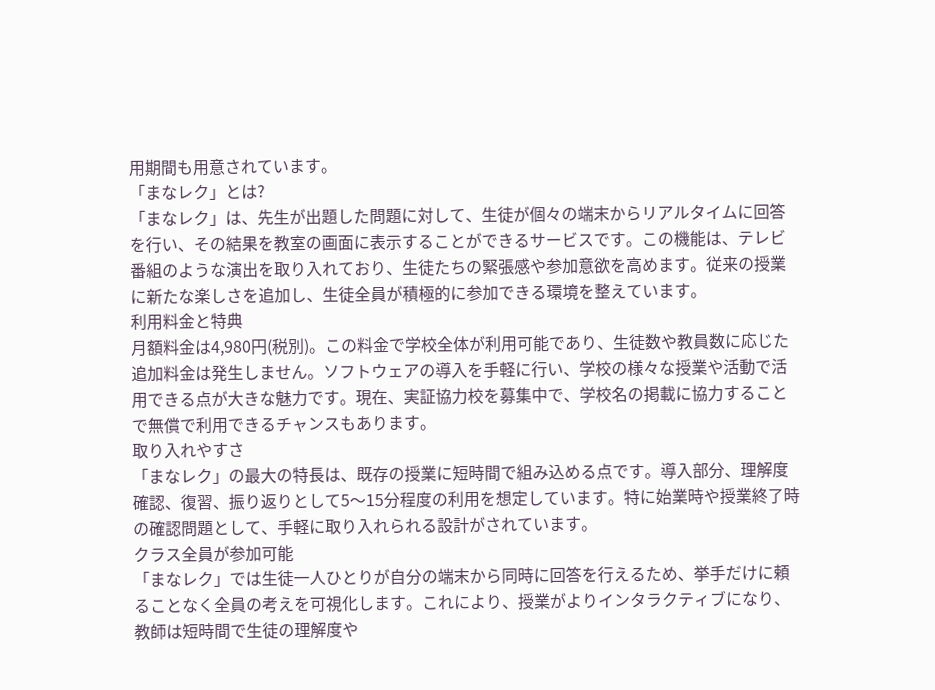用期間も用意されています。
「まなレク」とは?
「まなレク」は、先生が出題した問題に対して、生徒が個々の端末からリアルタイムに回答を行い、その結果を教室の画面に表示することができるサービスです。この機能は、テレビ番組のような演出を取り入れており、生徒たちの緊張感や参加意欲を高めます。従来の授業に新たな楽しさを追加し、生徒全員が積極的に参加できる環境を整えています。
利用料金と特典
月額料金は4,980円(税別)。この料金で学校全体が利用可能であり、生徒数や教員数に応じた追加料金は発生しません。ソフトウェアの導入を手軽に行い、学校の様々な授業や活動で活用できる点が大きな魅力です。現在、実証協力校を募集中で、学校名の掲載に協力することで無償で利用できるチャンスもあります。
取り入れやすさ
「まなレク」の最大の特長は、既存の授業に短時間で組み込める点です。導入部分、理解度確認、復習、振り返りとして5〜15分程度の利用を想定しています。特に始業時や授業終了時の確認問題として、手軽に取り入れられる設計がされています。
クラス全員が参加可能
「まなレク」では生徒一人ひとりが自分の端末から同時に回答を行えるため、挙手だけに頼ることなく全員の考えを可視化します。これにより、授業がよりインタラクティブになり、教師は短時間で生徒の理解度や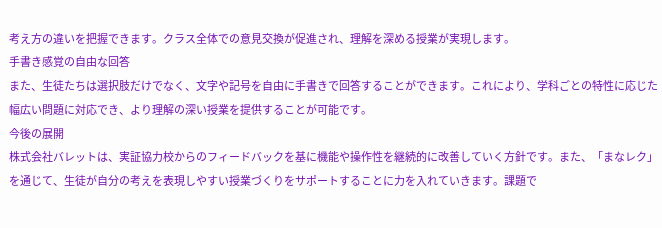考え方の違いを把握できます。クラス全体での意見交換が促進され、理解を深める授業が実現します。
手書き感覚の自由な回答
また、生徒たちは選択肢だけでなく、文字や記号を自由に手書きで回答することができます。これにより、学科ごとの特性に応じた幅広い問題に対応でき、より理解の深い授業を提供することが可能です。
今後の展開
株式会社バレットは、実証協力校からのフィードバックを基に機能や操作性を継続的に改善していく方針です。また、「まなレク」を通じて、生徒が自分の考えを表現しやすい授業づくりをサポートすることに力を入れていきます。課題で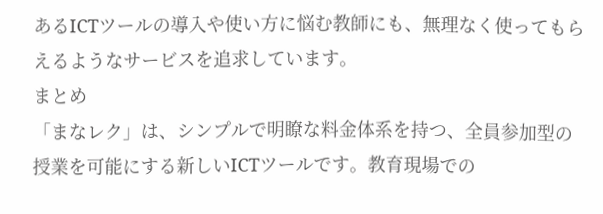あるICTツールの導入や使い方に悩む教師にも、無理なく使ってもらえるようなサービスを追求しています。
まとめ
「まなレク」は、シンプルで明瞭な料金体系を持つ、全員参加型の授業を可能にする新しいICTツールです。教育現場での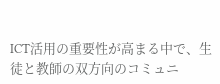ICT活用の重要性が高まる中で、生徒と教師の双方向のコミュニ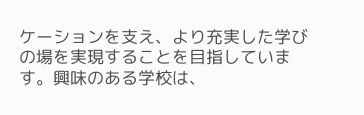ケーションを支え、より充実した学びの場を実現することを目指しています。興味のある学校は、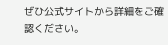ぜひ公式サイトから詳細をご確認ください。